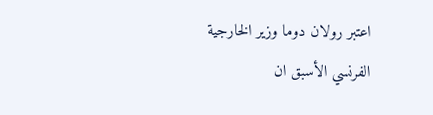اعتبر رولان دوما وزير الخارجية الفرنسي الأسبق ان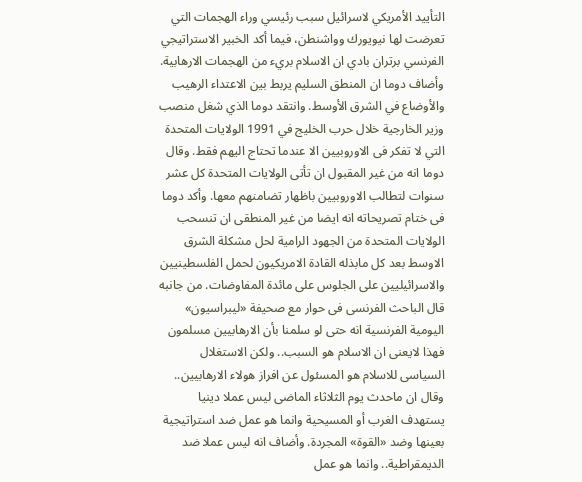التأييد الأمريكي لاسرائيل سبب رئيسي وراء الهجمات التي تعرضت لها نيويورك وواشنطن، فيما أكد الخبير الاستراتيجي الفرنسي برتران بادي ان الاسلام بريء من الهجمات الارهابية. وأضاف دوما ان المنطق السليم يربط بين الاعتداء الرهيب والأوضاع في الشرق الأوسط. وانتقد دوما الذي شغل منصب وزير الخارجية خلال حرب الخليج في 1991 الولايات المتحدة التي لا تفكر فى الاوروبيين الا عندما تحتاج اليهم فقط. وقال دوما انه من غير المقبول ان تأتى الولايات المتحدة كل عشر سنوات لتطالب الاوروبيين باظهار تضامنهم معها. وأكد دوما فى ختام تصريحاته انه ايضا من غير المنطقى ان تنسحب الولايات المتحدة من الجهود الرامية لحل مشكلة الشرق الاوسط بعد كل مابذله القادة الامريكيون لحمل الفلسطينيين والاسرائيليين على الجلوس على مائدة المفاوضات. من جانبه قال الباحث الفرنسى فى حوار مع صحيفة «ليبراسيون» اليومية الفرنسية انه حتى لو سلمنا بأن الارهابيين مسلمون فهذا لايعنى ان الاسلام هو السبب.. ولكن الاستغلال السياسى للاسلام هو المسئول عن افراز هولاء الارهابيين.. وقال ان ماحدث يوم الثلاثاء الماضى ليس عملا دينيا يستهدف الغرب أو المسيحية وانما هو عمل ضد استراتيجية بعينها وضد «القوة» المجردة. وأضاف انه ليس عملا ضد الديمقراطية.. وانما هو عمل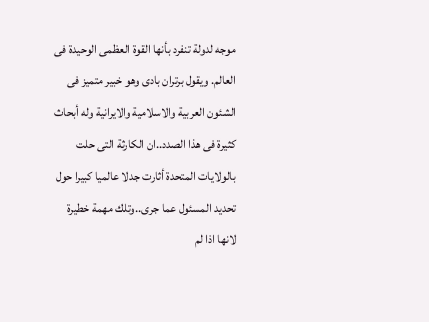موجه لدولة تنفرد بأنها القوة العظمى الوحيدة فى العالم. ويقول برتران بادى وهو خبير متميز فى الشئون العربية والاسلامية والايرانية وله أبحاث كثيرة فى هذا الصدد..ان الكارثة التى حلت بالولايات المتحدة أثارت جدلا عالميا كبيرا حول تحديد المسئول عما جرى..وتلك مهمة خطيرة لانها اذا لم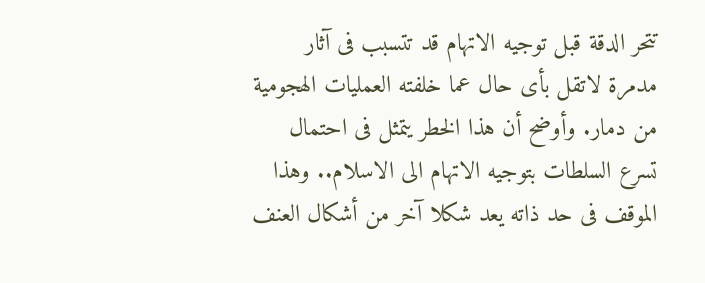تتحر الدقة قبل توجيه الاتهام قد تتسبب فى آثار مدمرة لاتقل بأى حال عما خلفته العمليات الهجومية من دمار. وأوضح أن هذا الخطر يتمثل فى احتمال تسرع السلطات بتوجيه الاتهام الى الاسلام.. وهذا الموقف فى حد ذاته يعد شكلا آخر من أشكال العنف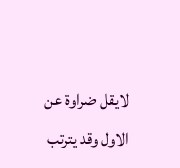لايقل ضراوة عن الاول وقد يترتب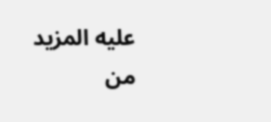عليه المزيد من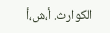الكوارث. أ،ش،أ